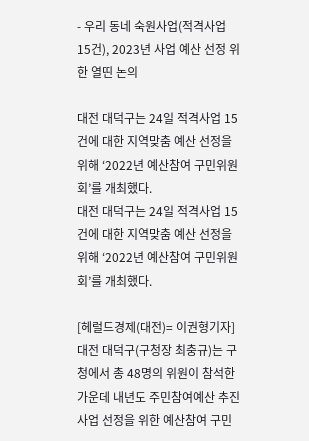- 우리 동네 숙원사업(적격사업 15건), 2023년 사업 예산 선정 위한 열띤 논의

대전 대덕구는 24일 적격사업 15건에 대한 지역맞춤 예산 선정을 위해 ‘2022년 예산참여 구민위원회’를 개최했다.
대전 대덕구는 24일 적격사업 15건에 대한 지역맞춤 예산 선정을 위해 ‘2022년 예산참여 구민위원회’를 개최했다.

[헤럴드경제(대전)= 이권형기자] 대전 대덕구(구청장 최충규)는 구청에서 총 48명의 위원이 참석한 가운데 내년도 주민참여예산 추진사업 선정을 위한 예산참여 구민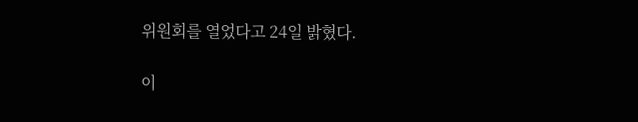위원회를 열었다고 24일 밝혔다.

이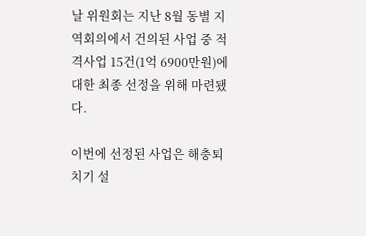날 위원회는 지난 8월 동별 지역회의에서 건의된 사업 중 적격사업 15건(1억 6900만원)에 대한 최종 선정을 위해 마련됐다.

이번에 선정된 사업은 해충퇴치기 설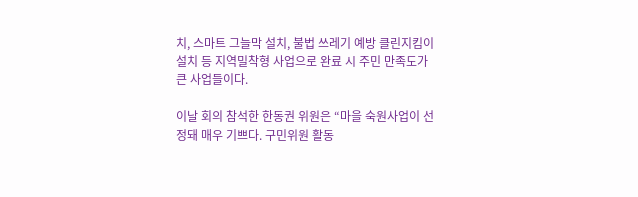치, 스마트 그늘막 설치, 불법 쓰레기 예방 클린지킴이 설치 등 지역밀착형 사업으로 완료 시 주민 만족도가 큰 사업들이다.

이날 회의 참석한 한동권 위원은 “마을 숙원사업이 선정돼 매우 기쁘다. 구민위원 활동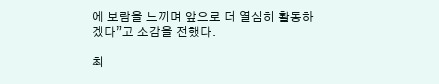에 보람을 느끼며 앞으로 더 열심히 활동하겠다”고 소감을 전했다.

최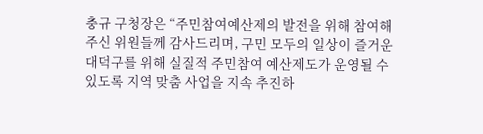충규 구청장은 “주민참여예산제의 발전을 위해 참여해주신 위원들께 감사드리며, 구민 모두의 일상이 즐거운 대덕구를 위해 실질적 주민참여 예산제도가 운영될 수 있도록 지역 맞춤 사업을 지속 추진하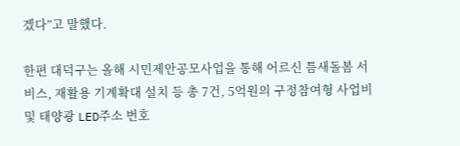겠다”고 말했다.

한편 대덕구는 올해 시민제안공모사업을 통해 어르신 틈새돌봄 서비스, 재활용 기계확대 설치 등 총 7건, 5억원의 구정참여형 사업비 및 태양광 LED주소 번호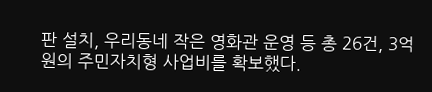판 설치, 우리동네 작은 영화관 운영 등 총 26건, 3억원의 주민자치형 사업비를 확보했다.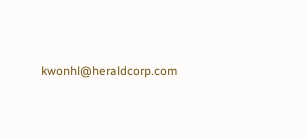kwonhl@heraldcorp.com